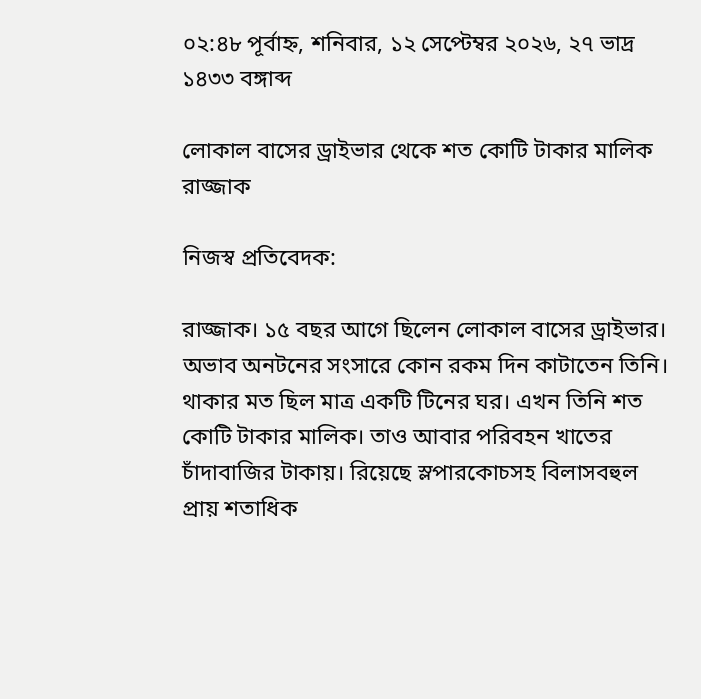০২:৪৮ পূর্বাহ্ন, শনিবার, ১২ সেপ্টেম্বর ২০২৬, ২৭ ভাদ্র ১৪৩৩ বঙ্গাব্দ

লোকাল বাসের ড্রাইভার থেকে শত কোটি টাকার মালিক রাজ্জাক

নিজস্ব প্রতিবেদক:

রাজ্জাক। ১৫ বছর আগে ছিলেন লোকাল বাসের ড্রাইভার। অভাব অনটনের সংসারে কোন রকম দিন কাটাতেন তিনি। থাকার মত ছিল মাত্র একটি টিনের ঘর। এখন তিনি শত কোটি টাকার মালিক। তাও আবার পরিবহন খাতের চাঁদাবাজির টাকায়। রিয়েছে স্লপারকোচসহ বিলাসবহুল প্রায় শতাধিক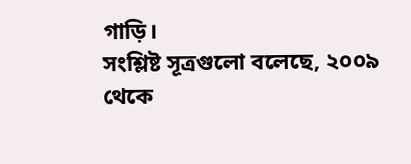গাড়ি।
সংশ্লিষ্ট সূত্রগুলো বলেছে, ২০০৯ থেকে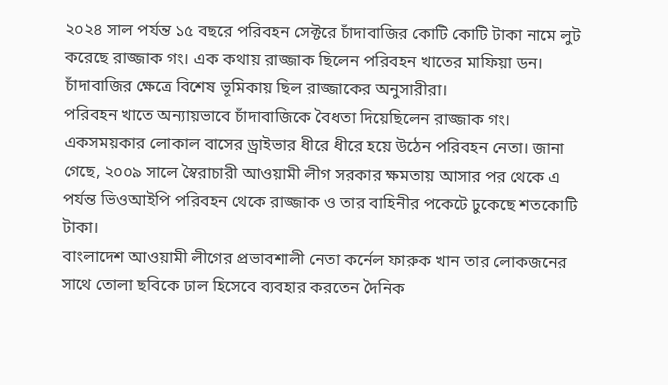২০২৪ সাল পর্যন্ত ১৫ বছরে পরিবহন সেক্টরে চাঁদাবাজির কোটি কোটি টাকা নামে লুট করেছে রাজ্জাক গং। এক কথায় রাজ্জাক ছিলেন পরিবহন খাতের মাফিয়া ডন। চাঁদাবাজির ক্ষেত্রে বিশেষ ভূমিকায় ছিল রাজ্জাকের অনুসারীরা।
পরিবহন খাতে অন্যায়ভাবে চাঁদাবাজিকে বৈধতা দিয়েছিলেন রাজ্জাক গং। একসময়কার লোকাল বাসের ড্রাইভার ধীরে ধীরে হয়ে উঠেন পরিবহন নেতা। জানা গেছে, ২০০৯ সালে স্বৈরাচারী আওয়ামী লীগ সরকার ক্ষমতায় আসার পর থেকে এ পর্যন্ত ভিওআইপি পরিবহন থেকে রাজ্জাক ও তার বাহিনীর পকেটে ঢুকেছে শতকোটি টাকা।
বাংলাদেশ আওয়ামী লীগের প্রভাবশালী নেতা কর্নেল ফারুক খান তার লোকজনের সাথে তোলা ছবিকে ঢাল হিসেবে ব্যবহার করতেন দৈনিক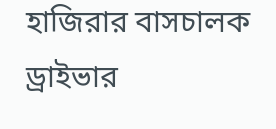হাজিরার বাসচালক ড্রাইভার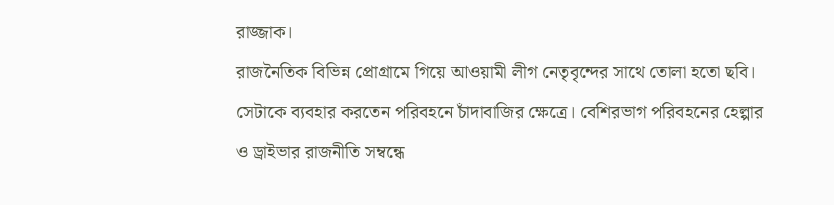রাজ্জাক।
রাজনৈতিক বিভিন্ন প্রোগ্রামে গিয়ে আওয়ামী লীগ নেতৃবৃন্দের সাথে তোলা হতো ছবি। সেটাকে ব্যবহার করতেন পরিবহনে চাঁদাবাজির ক্ষেত্রে। বেশিরভাগ পরিবহনের হেল্পার ও ড্রাইভার রাজনীতি সম্বন্ধে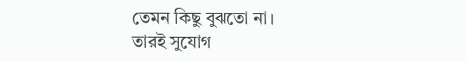তেমন কিছু বুঝতো না।
তারই সুযোগ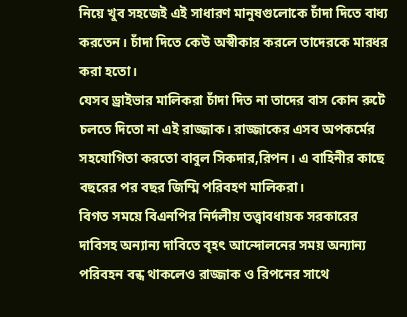নিয়ে খুব সহজেই এই সাধারণ মানুষগুলোকে চাঁদা দিতে বাধ্য করতেন। চাঁদা দিতে কেউ অস্বীকার করলে তাদেরকে মারধর করা হতো।
যেসব ড্রাইভার মালিকরা চাঁদা দিত না তাদের বাস কোন রুটে চলতে দিতো না এই রাজ্জাক। রাজ্জাকের এসব অপকর্মের সহযোগিতা করতো বাবুল সিকদার,রিপন। এ বাহিনীর কাছে বছরের পর বছর জিম্মি পরিবহণ মালিকরা।
বিগত সময়ে বিএনপির নির্দলীয় তত্ত্বাবধায়ক সরকারের দাবিসহ অন্যান্য দাবিতে বৃহৎ আন্দোলনের সময় অন্যান্য পরিবহন বন্ধ থাকলেও রাজ্জাক ও রিপনের সাথে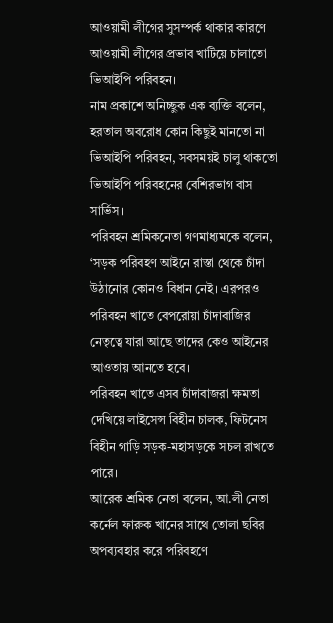আওয়ামী লীগের সুসম্পর্ক থাকার কারণে আওয়ামী লীগের প্রভাব খাটিয়ে চালাতো ভিআইপি পরিবহন।
নাম প্রকাশে অনিচ্ছুক এক ব্যক্তি বলেন, হরতাল অবরোধ কোন কিছুই মানতো না ভিআইপি পরিবহন, সবসময়ই চালু থাকতো ভিআইপি পরিবহনের বেশিরভাগ বাস সার্ভিস।
পরিবহন শ্রমিকনেতা গণমাধ্যমকে বলেন, ‘সড়ক পরিবহণ আইনে রাস্তা থেকে চাঁদা উঠানোর কোনও বিধান নেই। এরপরও পরিবহন খাতে বেপরোয়া চাঁদাবাজির নেতৃত্বে যারা আছে তাদের কেও আইনের আওতায় আনতে হবে।
পরিবহন খাতে এসব চাঁদাবাজরা ক্ষমতা দেখিয়ে লাইসেন্স বিহীন চালক, ফিটনেস বিহীন গাড়ি সড়ক-মহাসড়কে সচল রাখতে পারে।
আরেক শ্রমিক নেতা বলেন, আ.লী নেতা কর্নেল ফারুক খানের সাথে তোলা ছবির অপব্যবহার করে পরিবহণে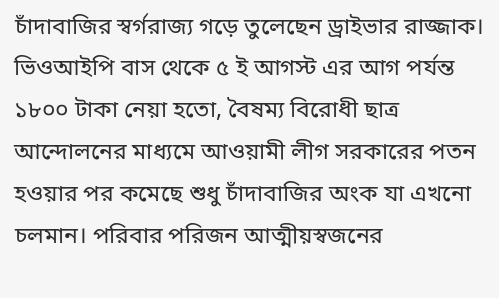চাঁদাবাজির স্বর্গরাজ্য গড়ে তুলেছেন ড্রাইভার রাজ্জাক।
ভিওআইপি বাস থেকে ৫ ই আগস্ট এর আগ পর্যন্ত ১৮০০ টাকা নেয়া হতো, বৈষম্য বিরোধী ছাত্র আন্দোলনের মাধ্যমে আওয়ামী লীগ সরকারের পতন হওয়ার পর কমেছে শুধু চাঁদাবাজির অংক যা এখনো চলমান। পরিবার পরিজন আত্মীয়স্বজনের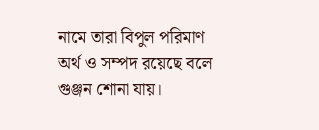নামে তারা বিপুল পরিমাণ অর্থ ও সম্পদ রয়েছে বলে গুঞ্জন শোনা যায়।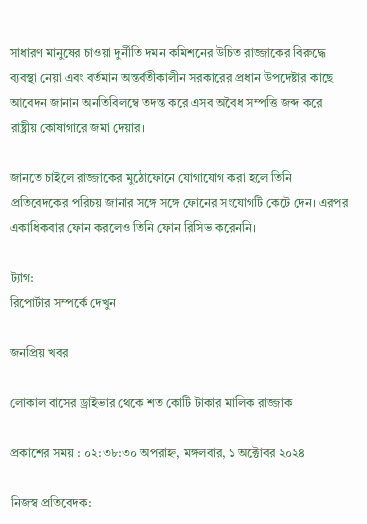সাধারণ মানুষের চাওয়া দুর্নীতি দমন কমিশনের উচিত রাজ্জাকের বিরুদ্ধে ব্যবস্থা নেয়া এবং বর্তমান অন্তর্বতীকালীন সরকারের প্রধান উপদেষ্টার কাছে আবেদন জানান অনতিবিলম্বে তদন্ত করে এসব অবৈধ সম্পত্তি জব্দ করে রাষ্ট্রীয় কোষাগারে জমা দেয়ার।

জানতে চাইলে রাজ্জাকের মুঠোফোনে যোগাযোগ করা হলে তিনি প্রতিবেদকের পরিচয় জানার সঙ্গে সঙ্গে ফোনের সংযোগটি কেটে দেন। এরপর একাধিকবার ফোন করলেও তিনি ফোন রিসিভ করেননি।

ট্যাগ:
রিপোর্টার সম্পর্কে দেখুন

জনপ্রিয় খবর

লোকাল বাসের ড্রাইভার থেকে শত কোটি টাকার মালিক রাজ্জাক

প্রকাশের সময় : ০২:৩৮:৩০ অপরাহ্ন, মঙ্গলবার, ১ অক্টোবর ২০২৪

নিজস্ব প্রতিবেদক: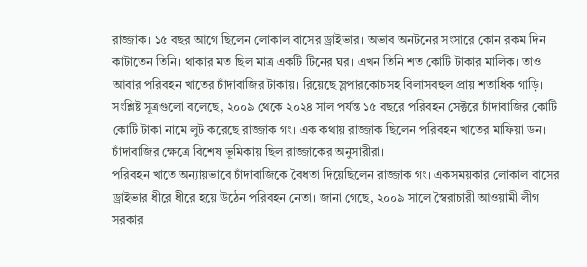রাজ্জাক। ১৫ বছর আগে ছিলেন লোকাল বাসের ড্রাইভার। অভাব অনটনের সংসারে কোন রকম দিন কাটাতেন তিনি। থাকার মত ছিল মাত্র একটি টিনের ঘর। এখন তিনি শত কোটি টাকার মালিক। তাও আবার পরিবহন খাতের চাঁদাবাজির টাকায়। রিয়েছে স্লপারকোচসহ বিলাসবহুল প্রায় শতাধিক গাড়ি।
সংশ্লিষ্ট সূত্রগুলো বলেছে, ২০০৯ থেকে ২০২৪ সাল পর্যন্ত ১৫ বছরে পরিবহন সেক্টরে চাঁদাবাজির কোটি কোটি টাকা নামে লুট করেছে রাজ্জাক গং। এক কথায় রাজ্জাক ছিলেন পরিবহন খাতের মাফিয়া ডন। চাঁদাবাজির ক্ষেত্রে বিশেষ ভূমিকায় ছিল রাজ্জাকের অনুসারীরা।
পরিবহন খাতে অন্যায়ভাবে চাঁদাবাজিকে বৈধতা দিয়েছিলেন রাজ্জাক গং। একসময়কার লোকাল বাসের ড্রাইভার ধীরে ধীরে হয়ে উঠেন পরিবহন নেতা। জানা গেছে, ২০০৯ সালে স্বৈরাচারী আওয়ামী লীগ সরকার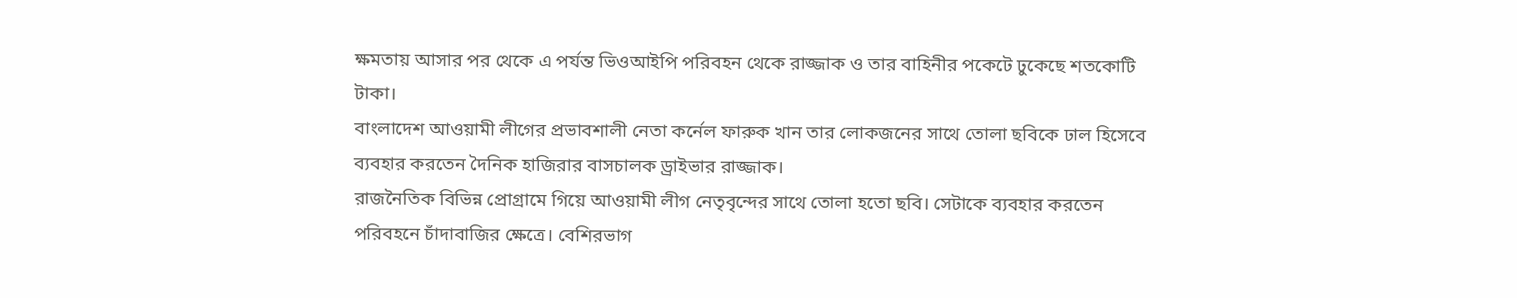ক্ষমতায় আসার পর থেকে এ পর্যন্ত ভিওআইপি পরিবহন থেকে রাজ্জাক ও তার বাহিনীর পকেটে ঢুকেছে শতকোটি টাকা।
বাংলাদেশ আওয়ামী লীগের প্রভাবশালী নেতা কর্নেল ফারুক খান তার লোকজনের সাথে তোলা ছবিকে ঢাল হিসেবে ব্যবহার করতেন দৈনিক হাজিরার বাসচালক ড্রাইভার রাজ্জাক।
রাজনৈতিক বিভিন্ন প্রোগ্রামে গিয়ে আওয়ামী লীগ নেতৃবৃন্দের সাথে তোলা হতো ছবি। সেটাকে ব্যবহার করতেন পরিবহনে চাঁদাবাজির ক্ষেত্রে। বেশিরভাগ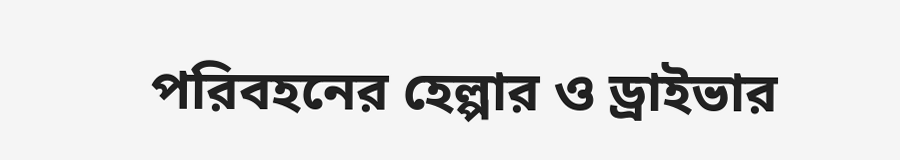পরিবহনের হেল্পার ও ড্রাইভার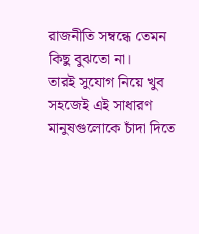রাজনীতি সম্বন্ধে তেমন কিছু বুঝতো না।
তারই সুযোগ নিয়ে খুব সহজেই এই সাধারণ মানুষগুলোকে চাঁদা দিতে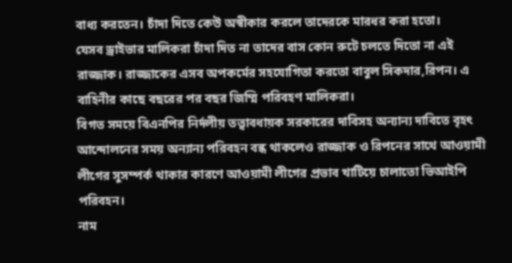বাধ্য করতেন। চাঁদা দিতে কেউ অস্বীকার করলে তাদেরকে মারধর করা হতো।
যেসব ড্রাইভার মালিকরা চাঁদা দিত না তাদের বাস কোন রুটে চলতে দিতো না এই রাজ্জাক। রাজ্জাকের এসব অপকর্মের সহযোগিতা করতো বাবুল সিকদার,রিপন। এ বাহিনীর কাছে বছরের পর বছর জিম্মি পরিবহণ মালিকরা।
বিগত সময়ে বিএনপির নির্দলীয় তত্ত্বাবধায়ক সরকারের দাবিসহ অন্যান্য দাবিতে বৃহৎ আন্দোলনের সময় অন্যান্য পরিবহন বন্ধ থাকলেও রাজ্জাক ও রিপনের সাথে আওয়ামী লীগের সুসম্পর্ক থাকার কারণে আওয়ামী লীগের প্রভাব খাটিয়ে চালাতো ভিআইপি পরিবহন।
নাম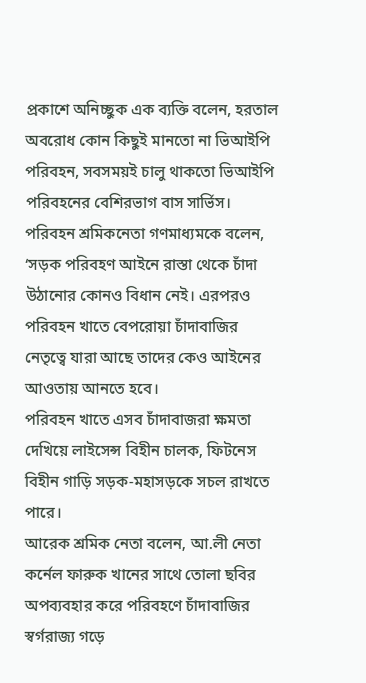প্রকাশে অনিচ্ছুক এক ব্যক্তি বলেন, হরতাল অবরোধ কোন কিছুই মানতো না ভিআইপি পরিবহন, সবসময়ই চালু থাকতো ভিআইপি পরিবহনের বেশিরভাগ বাস সার্ভিস।
পরিবহন শ্রমিকনেতা গণমাধ্যমকে বলেন, ‘সড়ক পরিবহণ আইনে রাস্তা থেকে চাঁদা উঠানোর কোনও বিধান নেই। এরপরও পরিবহন খাতে বেপরোয়া চাঁদাবাজির নেতৃত্বে যারা আছে তাদের কেও আইনের আওতায় আনতে হবে।
পরিবহন খাতে এসব চাঁদাবাজরা ক্ষমতা দেখিয়ে লাইসেন্স বিহীন চালক, ফিটনেস বিহীন গাড়ি সড়ক-মহাসড়কে সচল রাখতে পারে।
আরেক শ্রমিক নেতা বলেন, আ.লী নেতা কর্নেল ফারুক খানের সাথে তোলা ছবির অপব্যবহার করে পরিবহণে চাঁদাবাজির স্বর্গরাজ্য গড়ে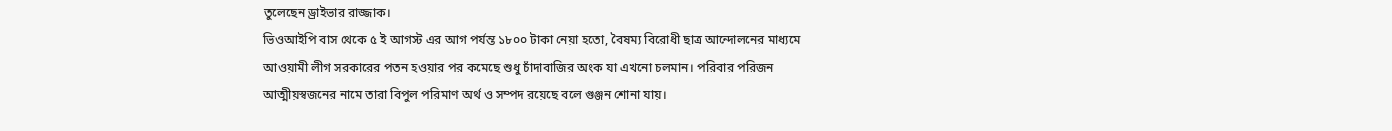তুলেছেন ড্রাইভার রাজ্জাক।
ভিওআইপি বাস থেকে ৫ ই আগস্ট এর আগ পর্যন্ত ১৮০০ টাকা নেয়া হতো, বৈষম্য বিরোধী ছাত্র আন্দোলনের মাধ্যমে আওয়ামী লীগ সরকারের পতন হওয়ার পর কমেছে শুধু চাঁদাবাজির অংক যা এখনো চলমান। পরিবার পরিজন আত্মীয়স্বজনের নামে তারা বিপুল পরিমাণ অর্থ ও সম্পদ রয়েছে বলে গুঞ্জন শোনা যায়।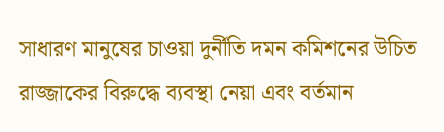সাধারণ মানুষের চাওয়া দুর্নীতি দমন কমিশনের উচিত রাজ্জাকের বিরুদ্ধে ব্যবস্থা নেয়া এবং বর্তমান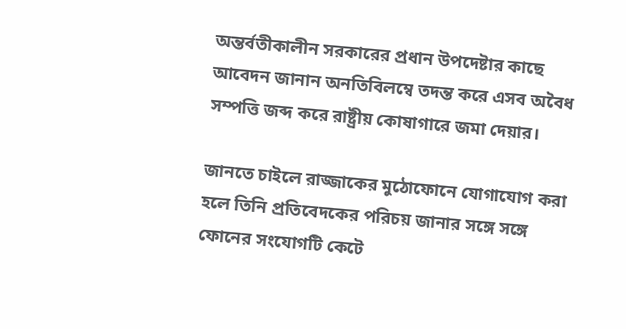অন্তর্বতীকালীন সরকারের প্রধান উপদেষ্টার কাছে আবেদন জানান অনতিবিলম্বে তদন্ত করে এসব অবৈধ সম্পত্তি জব্দ করে রাষ্ট্রীয় কোষাগারে জমা দেয়ার।

জানতে চাইলে রাজ্জাকের মুঠোফোনে যোগাযোগ করা হলে তিনি প্রতিবেদকের পরিচয় জানার সঙ্গে সঙ্গে ফোনের সংযোগটি কেটে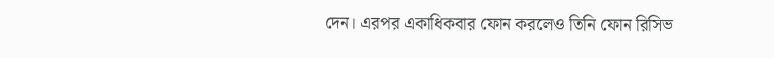দেন। এরপর একাধিকবার ফোন করলেও তিনি ফোন রিসিভ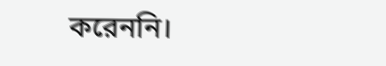করেননি।